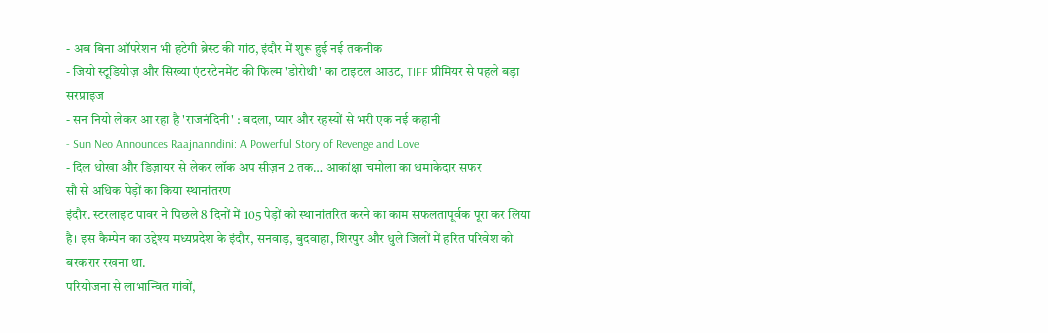- अब बिना ऑपरेशन भी हटेगी ब्रेस्ट की गांठ, इंदौर में शुरू हुई नई तकनीक
- जियो स्टूडियोज़ और सिख्या एंटरटेनमेंट की फिल्म 'डोरोथी' का टाइटल आउट, TIFF प्रीमियर से पहले बड़ा सरप्राइज
- सन नियो लेकर आ रहा है 'राजनंदिनी' : बदला, प्यार और रहस्यों से भरी एक नई कहानी
- Sun Neo Announces Raajnanndini: A Powerful Story of Revenge and Love
- दिल धोखा और डिज़ायर से लेकर लॉक अप सीज़न 2 तक… आकांक्षा चमोला का धमाकेदार सफर
सौ से अधिक पेड़ों का किया स्थानांतरण
इंदौर. स्टरलाइट पावर ने पिछले 8 दिनों में 105 पेड़ों को स्थानांतरित करने का काम सफलतापूर्वक पूरा कर लिया है। इस कैम्पेन का उद्देश्य मध्यप्रदेश के इंदौर, सनवाड़, बुदवाहा, शिरपुर और धुले जिलों में हरित परिवेश को बरकरार रखना था.
परियोजना से लाभान्वित गांवों,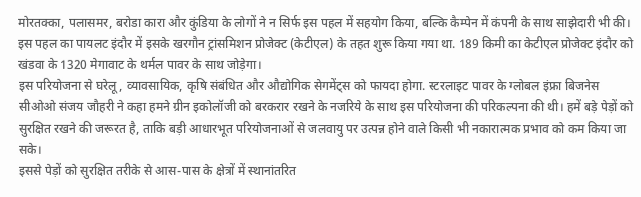मोरतक्का, पलासमर, बरोडा कारा और कुंडिया के लोगों ने न सिर्फ इस पहल में सहयोग किया, बल्कि कैम्पेन में कंपनी के साथ साझेदारी भी की। इस पहल का पायलट इंदौर में इसके खरगौन ट्रांसमिशन प्रोजेक्ट (केटीएल) के तहत शुरू किया गया था. 189 किमी का केटीएल प्रोजेक्ट इंदौर को खंडवा के 1320 मेगावाट के थर्मल पावर के साथ जोड़ेगा।
इस परियोजना से घरेलू, व्यावसायिक, कृषि संबंधित और औद्योगिक सेगमेंट्स को फायदा होगा. स्टरलाइट पावर के ग्लोबल इंफ्रा बिजनेस सीओओ संजय जौहरी ने कहा हमने ग्रीन इकोलॉजी को बरकरार रखने के नजरिये के साथ इस परियोजना की परिकल्पना की थी। हमें बड़े पेड़ों को सुरक्षित रखने की जरूरत है, ताकि बड़ी आधारभूत परियोजनाओं से जलवायु पर उत्पन्न होने वाले किसी भी नकारात्मक प्रभाव को कम किया जा सके।
इससे पेड़ों को सुरक्षित तरीके से आस-पास के क्षेत्रों में स्थानांतरित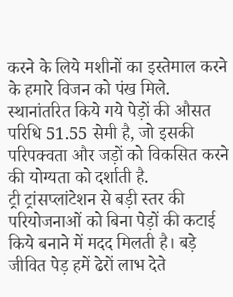करने के लिये मशीनों का इस्तेमाल करने के हमारे विजन को पंख मिले. स्थानांतरित किये गये पेड़ों की औसत परिधि 51.55 सेमी है, जो इसकी परिपक्वता और जड़ों को विकसित करने की योग्यता को दर्शाती है.
ट्री ट्रांसप्लांटेशन से बड़ी स्तर की परियोजनाओं को बिना पेड़ों की कटाई किये बनाने में मदद मिलती है। बड़े जीवित पेड़ हमें ढेरों लाभ देते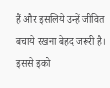हैं और इसलिये उन्हें जीवित बचाये रखना बेहद जरूरी है। इससे इको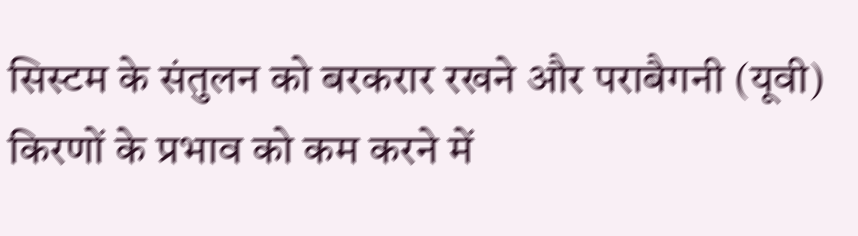सिस्टम के संतुलन को बरकरार रखने और पराबैगनी (यूवी) किरणों के प्रभाव को कम करने में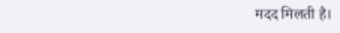मदद मिलती है।